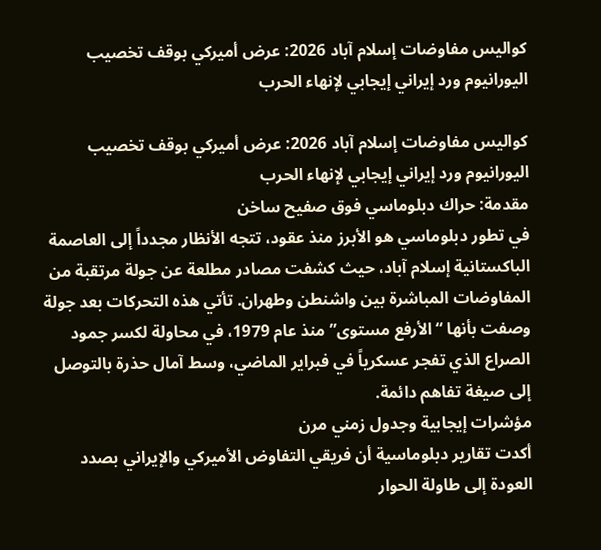كواليس مفاوضات إسلام آباد 2026: عرض أميركي بوقف تخصيب اليورانيوم ورد إيراني إيجابي لإنهاء الحرب

كواليس مفاوضات إسلام آباد 2026: عرض أميركي بوقف تخصيب اليورانيوم ورد إيراني إيجابي لإنهاء الحرب
مقدمة: حراك دبلوماسي فوق صفيح ساخن
في تطور دبلوماسي هو الأبرز منذ عقود، تتجه الأنظار مجدداً إلى العاصمة الباكستانية إسلام آباد، حيث كشفت مصادر مطلعة عن جولة مرتقبة من المفاوضات المباشرة بين واشنطن وطهران. تأتي هذه التحركات بعد جولة وصفت بأنها “الأرفع مستوى” منذ عام 1979، في محاولة لكسر جمود الصراع الذي تفجر عسكرياً في فبراير الماضي، وسط آمال حذرة بالتوصل إلى صيغة تفاهم دائمة.
مؤشرات إيجابية وجدول زمني مرن
أكدت تقارير دبلوماسية أن فريقي التفاوض الأميركي والإيراني بصدد العودة إلى طاولة الحوار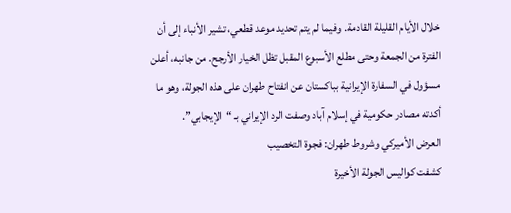خلال الأيام القليلة القادمة. وفيما لم يتم تحديد موعد قطعي، تشير الأنباء إلى أن الفترة من الجمعة وحتى مطلع الأسبوع المقبل تظل الخيار الأرجح. من جانبه، أعلن مسؤول في السفارة الإيرانية بباكستان عن انفتاح طهران على هذه الجولة، وهو ما أكدته مصادر حكومية في إسلام آباد وصفت الرد الإيراني بـ “الإيجابي”.
العرض الأميركي وشروط طهران: فجوة التخصيب
كشفت كواليس الجولة الأخيرة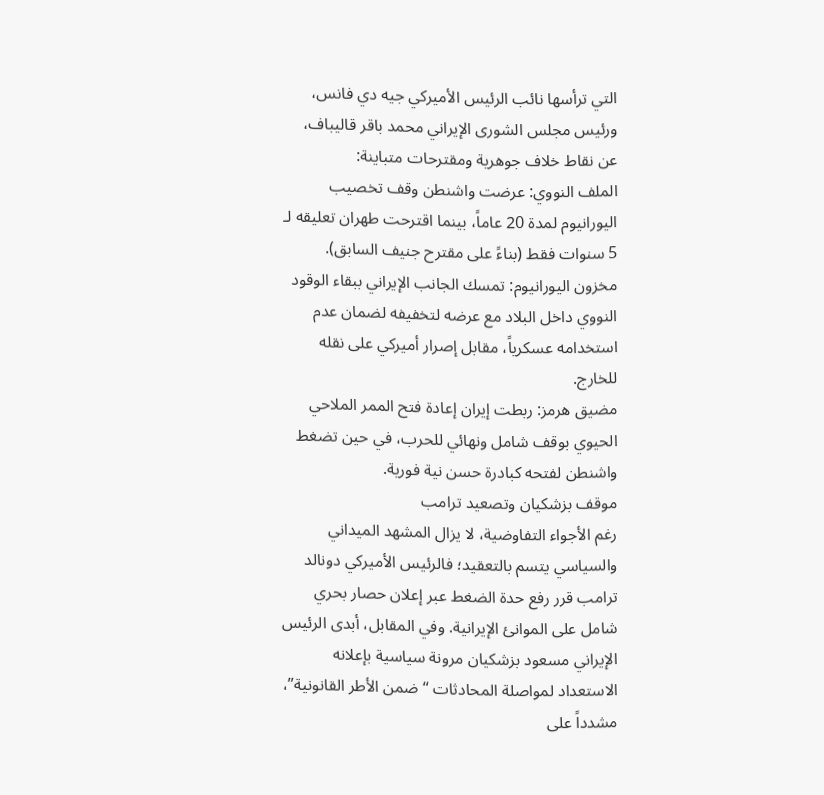التي ترأسها نائب الرئيس الأميركي جيه دي فانس، ورئيس مجلس الشورى الإيراني محمد باقر قاليباف، عن نقاط خلاف جوهرية ومقترحات متباينة:
الملف النووي: عرضت واشنطن وقف تخصيب اليورانيوم لمدة 20 عاماً، بينما اقترحت طهران تعليقه لـ 5 سنوات فقط (بناءً على مقترح جنيف السابق).
مخزون اليورانيوم: تمسك الجانب الإيراني ببقاء الوقود النووي داخل البلاد مع عرضه لتخفيفه لضمان عدم استخدامه عسكرياً، مقابل إصرار أميركي على نقله للخارج.
مضيق هرمز: ربطت إيران إعادة فتح الممر الملاحي الحيوي بوقف شامل ونهائي للحرب، في حين تضغط واشنطن لفتحه كبادرة حسن نية فورية.
موقف بزشكيان وتصعيد ترامب
رغم الأجواء التفاوضية، لا يزال المشهد الميداني والسياسي يتسم بالتعقيد؛ فالرئيس الأميركي دونالد ترامب قرر رفع حدة الضغط عبر إعلان حصار بحري شامل على الموانئ الإيرانية. وفي المقابل، أبدى الرئيس الإيراني مسعود بزشكيان مرونة سياسية بإعلانه الاستعداد لمواصلة المحادثات “ضمن الأطر القانونية”، مشدداً على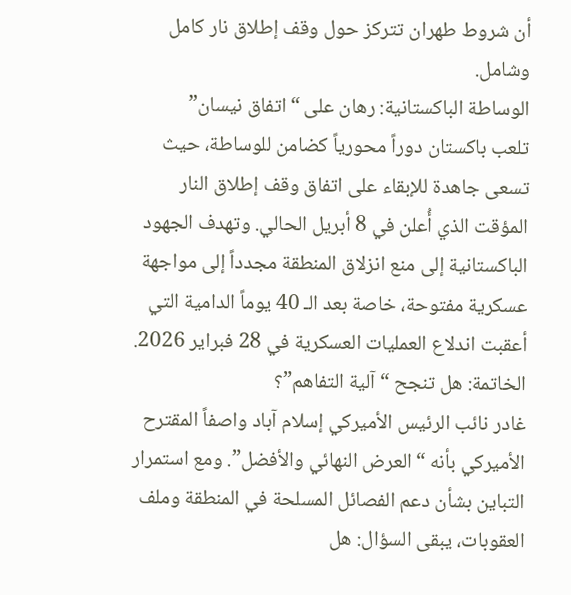أن شروط طهران تتركز حول وقف إطلاق نار كامل وشامل.
الوساطة الباكستانية: رهان على “اتفاق نيسان”
تلعب باكستان دوراً محورياً كضامن للوساطة، حيث تسعى جاهدة للإبقاء على اتفاق وقف إطلاق النار المؤقت الذي أُعلن في 8 أبريل الحالي. وتهدف الجهود الباكستانية إلى منع انزلاق المنطقة مجدداً إلى مواجهة عسكرية مفتوحة، خاصة بعد الـ 40 يوماً الدامية التي أعقبت اندلاع العمليات العسكرية في 28 فبراير 2026.
الخاتمة: هل تنجح “آلية التفاهم”؟
غادر نائب الرئيس الأميركي إسلام آباد واصفاً المقترح الأميركي بأنه “العرض النهائي والأفضل”. ومع استمرار التباين بشأن دعم الفصائل المسلحة في المنطقة وملف العقوبات، يبقى السؤال: هل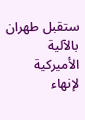ستقبل طهران بالآلية الأميركية لإنهاء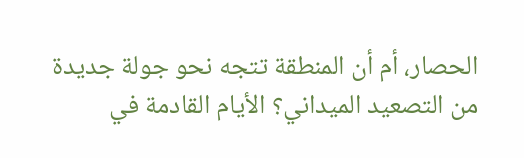الحصار، أم أن المنطقة تتجه نحو جولة جديدة من التصعيد الميداني؟ الأيام القادمة في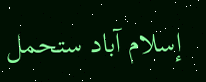إسلام آباد ستحمل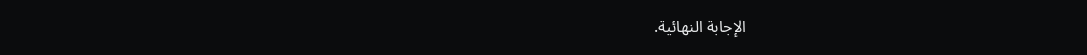الإجابة النهائية.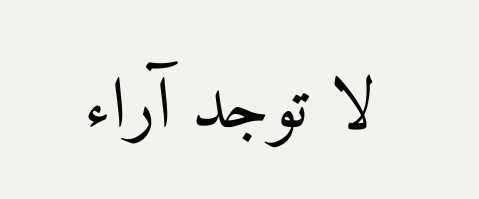لا توجد آراء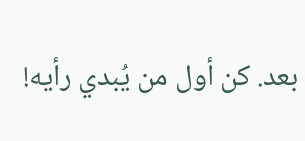بعد. كن أول من يُبدي رأيه!